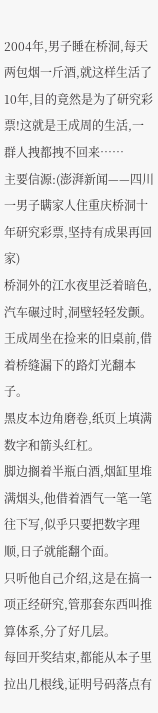2004年,男子睡在桥洞,每天两包烟一斤酒,就这样生活了10年,目的竟然是为了研究彩票!这就是王成周的生活,一群人拽都拽不回来……
主要信源:(澎湃新闻——四川一男子瞒家人住重庆桥洞十年研究彩票,坚持有成果再回家)
桥洞外的江水夜里泛着暗色,汽车碾过时,洞壁轻轻发颤。
王成周坐在捡来的旧桌前,借着桥缝漏下的路灯光翻本子。
黑皮本边角磨卷,纸页上填满数字和箭头红杠。
脚边搁着半瓶白酒,烟缸里堆满烟头,他借着酒气一笔一笔往下写,似乎只要把数字理顺,日子就能翻个面。
只听他自己介绍,这是在搞一项正经研究,管那套东西叫推算体系,分了好几层。
每回开奖结束,都能从本子里拉出几根线,证明号码落点有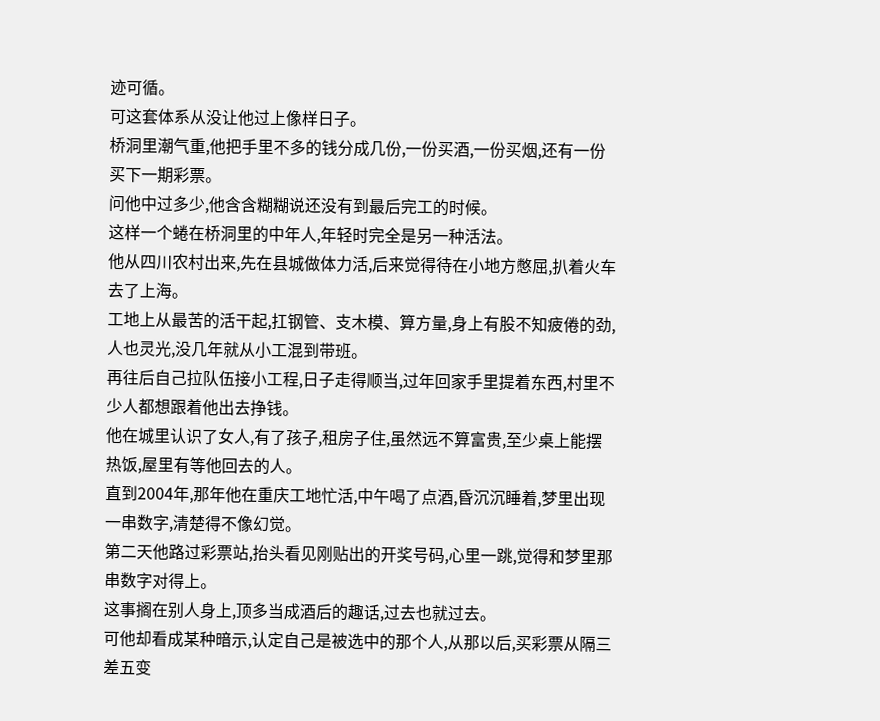迹可循。
可这套体系从没让他过上像样日子。
桥洞里潮气重,他把手里不多的钱分成几份,一份买酒,一份买烟,还有一份买下一期彩票。
问他中过多少,他含含糊糊说还没有到最后完工的时候。
这样一个蜷在桥洞里的中年人,年轻时完全是另一种活法。
他从四川农村出来,先在县城做体力活,后来觉得待在小地方憋屈,扒着火车去了上海。
工地上从最苦的活干起,扛钢管、支木模、算方量,身上有股不知疲倦的劲,人也灵光,没几年就从小工混到带班。
再往后自己拉队伍接小工程,日子走得顺当,过年回家手里提着东西,村里不少人都想跟着他出去挣钱。
他在城里认识了女人,有了孩子,租房子住,虽然远不算富贵,至少桌上能摆热饭,屋里有等他回去的人。
直到2004年,那年他在重庆工地忙活,中午喝了点酒,昏沉沉睡着,梦里出现一串数字,清楚得不像幻觉。
第二天他路过彩票站,抬头看见刚贴出的开奖号码,心里一跳,觉得和梦里那串数字对得上。
这事搁在别人身上,顶多当成酒后的趣话,过去也就过去。
可他却看成某种暗示,认定自己是被选中的那个人,从那以后,买彩票从隔三差五变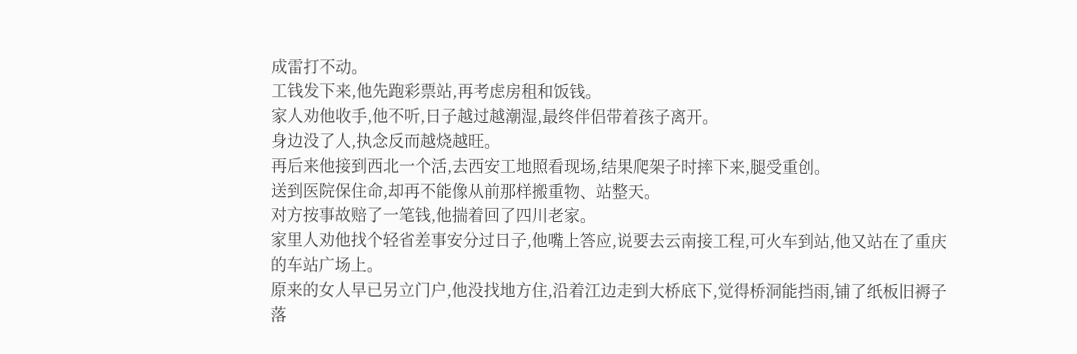成雷打不动。
工钱发下来,他先跑彩票站,再考虑房租和饭钱。
家人劝他收手,他不听,日子越过越潮湿,最终伴侣带着孩子离开。
身边没了人,执念反而越烧越旺。
再后来他接到西北一个活,去西安工地照看现场,结果爬架子时摔下来,腿受重创。
送到医院保住命,却再不能像从前那样搬重物、站整天。
对方按事故赔了一笔钱,他揣着回了四川老家。
家里人劝他找个轻省差事安分过日子,他嘴上答应,说要去云南接工程,可火车到站,他又站在了重庆的车站广场上。
原来的女人早已另立门户,他没找地方住,沿着江边走到大桥底下,觉得桥洞能挡雨,铺了纸板旧褥子落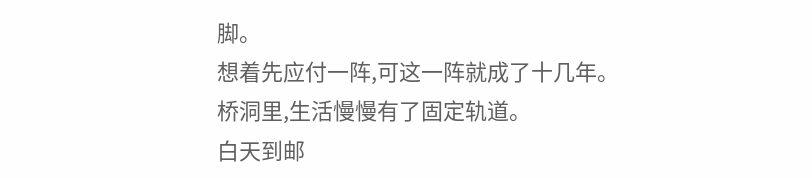脚。
想着先应付一阵,可这一阵就成了十几年。
桥洞里,生活慢慢有了固定轨道。
白天到邮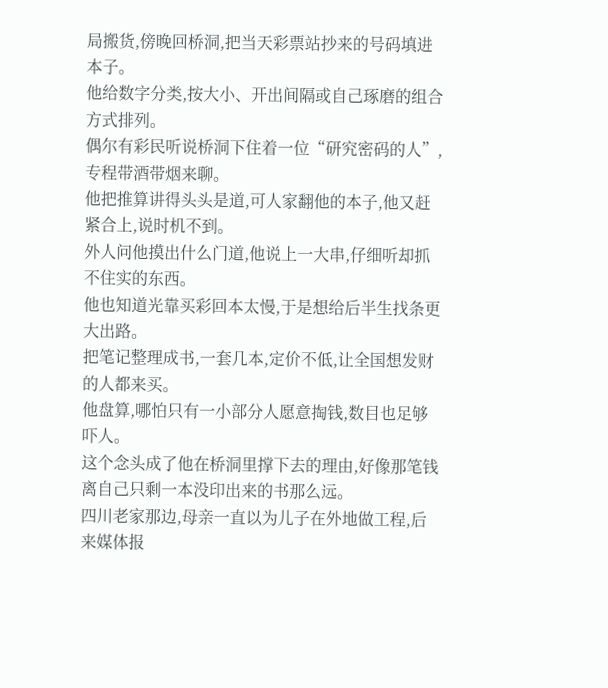局搬货,傍晚回桥洞,把当天彩票站抄来的号码填进本子。
他给数字分类,按大小、开出间隔或自己琢磨的组合方式排列。
偶尔有彩民听说桥洞下住着一位“研究密码的人”,专程带酒带烟来聊。
他把推算讲得头头是道,可人家翻他的本子,他又赶紧合上,说时机不到。
外人问他摸出什么门道,他说上一大串,仔细听却抓不住实的东西。
他也知道光靠买彩回本太慢,于是想给后半生找条更大出路。
把笔记整理成书,一套几本,定价不低,让全国想发财的人都来买。
他盘算,哪怕只有一小部分人愿意掏钱,数目也足够吓人。
这个念头成了他在桥洞里撑下去的理由,好像那笔钱离自己只剩一本没印出来的书那么远。
四川老家那边,母亲一直以为儿子在外地做工程,后来媒体报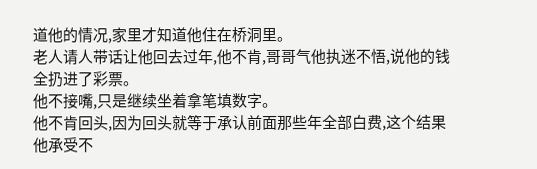道他的情况,家里才知道他住在桥洞里。
老人请人带话让他回去过年,他不肯,哥哥气他执迷不悟,说他的钱全扔进了彩票。
他不接嘴,只是继续坐着拿笔填数字。
他不肯回头,因为回头就等于承认前面那些年全部白费,这个结果他承受不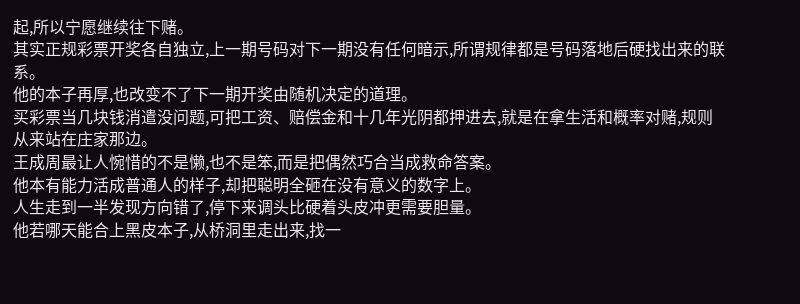起,所以宁愿继续往下赌。
其实正规彩票开奖各自独立,上一期号码对下一期没有任何暗示,所谓规律都是号码落地后硬找出来的联系。
他的本子再厚,也改变不了下一期开奖由随机决定的道理。
买彩票当几块钱消遣没问题,可把工资、赔偿金和十几年光阴都押进去,就是在拿生活和概率对赌,规则从来站在庄家那边。
王成周最让人惋惜的不是懒,也不是笨,而是把偶然巧合当成救命答案。
他本有能力活成普通人的样子,却把聪明全砸在没有意义的数字上。
人生走到一半发现方向错了,停下来调头比硬着头皮冲更需要胆量。
他若哪天能合上黑皮本子,从桥洞里走出来,找一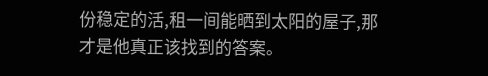份稳定的活,租一间能晒到太阳的屋子,那才是他真正该找到的答案。